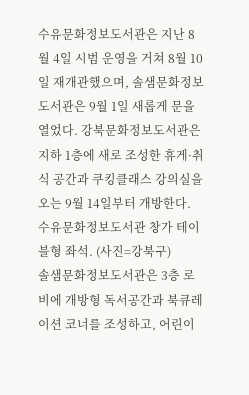수유문화정보도서관은 지난 8월 4일 시범 운영을 거쳐 8월 10일 재개관했으며, 솔샘문화정보도서관은 9월 1일 새롭게 문을 열었다. 강북문화정보도서관은 지하 1층에 새로 조성한 휴게·취식 공간과 쿠킹클래스 강의실을 오는 9월 14일부터 개방한다.
수유문화정보도서관 창가 테이블형 좌석. (사진=강북구)
솔샘문화정보도서관은 3층 로비에 개방형 독서공간과 북큐레이션 코너를 조성하고, 어린이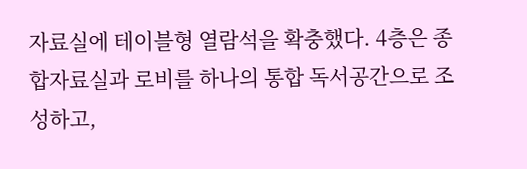자료실에 테이블형 열람석을 확충했다. 4층은 종합자료실과 로비를 하나의 통합 독서공간으로 조성하고,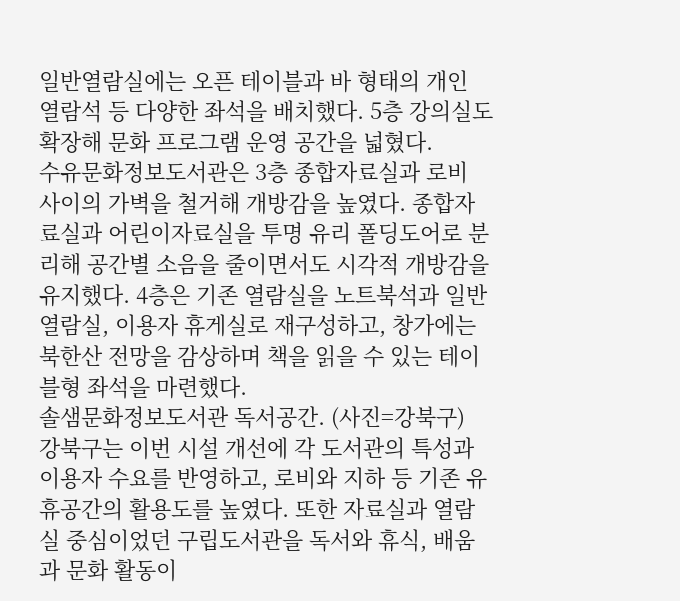일반열람실에는 오픈 테이블과 바 형태의 개인 열람석 등 다양한 좌석을 배치했다. 5층 강의실도 확장해 문화 프로그램 운영 공간을 넓혔다.
수유문화정보도서관은 3층 종합자료실과 로비 사이의 가벽을 철거해 개방감을 높였다. 종합자료실과 어린이자료실을 투명 유리 폴딩도어로 분리해 공간별 소음을 줄이면서도 시각적 개방감을 유지했다. 4층은 기존 열람실을 노트북석과 일반열람실, 이용자 휴게실로 재구성하고, 창가에는 북한산 전망을 감상하며 책을 읽을 수 있는 테이블형 좌석을 마련했다.
솔샘문화정보도서관 독서공간. (사진=강북구)
강북구는 이번 시설 개선에 각 도서관의 특성과 이용자 수요를 반영하고, 로비와 지하 등 기존 유휴공간의 활용도를 높였다. 또한 자료실과 열람실 중심이었던 구립도서관을 독서와 휴식, 배움과 문화 활동이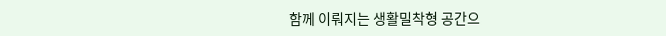함께 이뤄지는 생활밀착형 공간으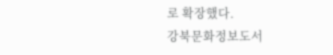로 확장했다.
강북문화정보도서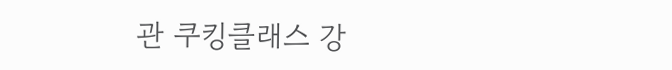관 쿠킹클래스 강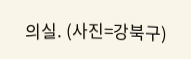의실. (사진=강북구)